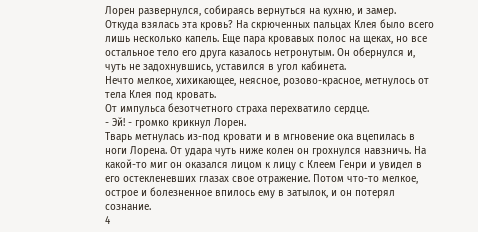Лорен развернулся, собираясь вернуться на кухню, и замер.
Откуда взялась эта кровь? На скрюченных пальцах Клея было всего лишь несколько капель. Еще пара кровавых полос на щеках, но все остальное тело его друга казалось нетронутым. Он обернулся и, чуть не задохнувшись, уставился в угол кабинета.
Нечто мелкое, хихикающее, неясное, розово-красное, метнулось от тела Клея под кровать.
От импульса безотчетного страха перехватило сердце.
- Эй! - громко крикнул Лорен.
Тварь метнулась из-под кровати и в мгновение ока вцепилась в ноги Лорена. От удара чуть ниже колен он грохнулся навзничь. На какой-то миг он оказался лицом к лицу с Клеем Генри и увидел в его остекленевших глазах свое отражение. Потом что-то мелкое, острое и болезненное впилось ему в затылок, и он потерял сознание.
4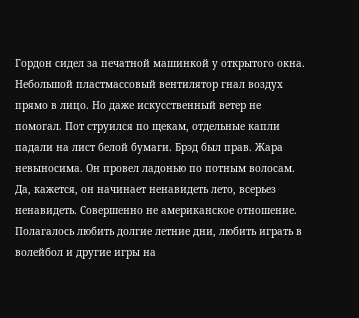Гордон сидел за печатной машинкой у открытого окна. Небольшой пластмассовый вентилятор гнал воздух прямо в лицо. Но даже искусственный ветер не помогал. Пот струился по щекам, отдельные капли падали на лист белой бумаги. Брэд был прав. Жара невыносима. Он провел ладонью по потным волосам. Да, кажется, он начинает ненавидеть лето, всерьез ненавидеть. Совершенно не американское отношение. Полагалось любить долгие летние дни, любить играть в волейбол и другие игры на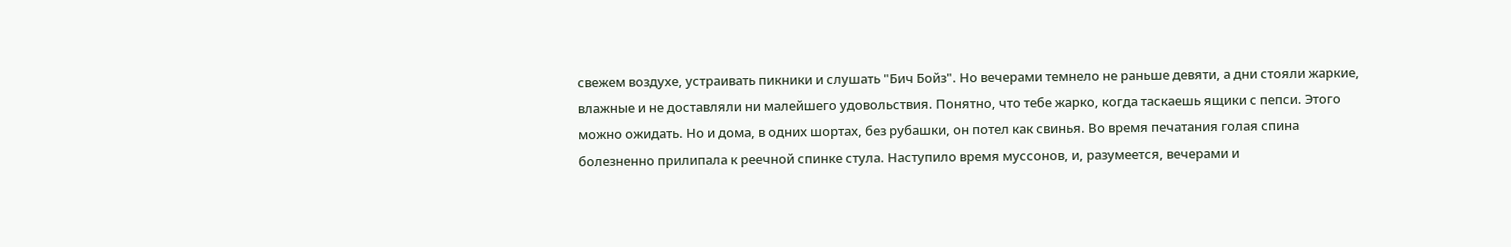свежем воздухе, устраивать пикники и слушать "Бич Бойз". Но вечерами темнело не раньше девяти, а дни стояли жаркие, влажные и не доставляли ни малейшего удовольствия. Понятно, что тебе жарко, когда таскаешь ящики с пепси. Этого можно ожидать. Но и дома, в одних шортах, без рубашки, он потел как свинья. Во время печатания голая спина болезненно прилипала к реечной спинке стула. Наступило время муссонов, и, разумеется, вечерами и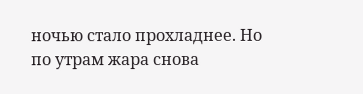ночью стало прохладнее. Но по утрам жара снова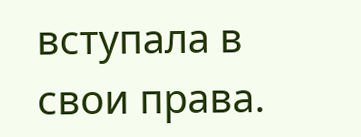вступала в свои права.